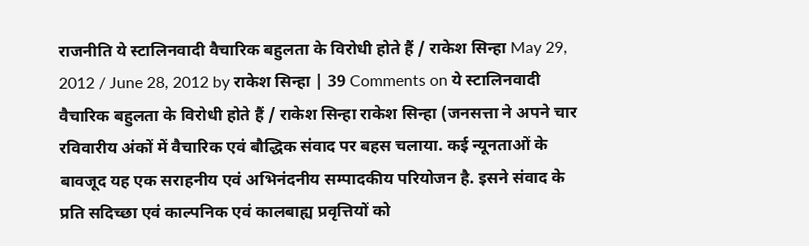राजनीति ये स्टालिनवादी वैचारिक बहुलता के विरोधी होते हैं / राकेश सिन्हा May 29, 2012 / June 28, 2012 by राकेश सिन्हा | 39 Comments on ये स्टालिनवादी वैचारिक बहुलता के विरोधी होते हैं / राकेश सिन्हा राकेश सिन्हा (जनसत्ता ने अपने चार रविवारीय अंकों में वैचारिक एवं बौद्धिक संवाद पर बहस चलाया. कई न्यूनताओं के बावजूद यह एक सराहनीय एवं अभिनंदनीय सम्पादकीय परियोजन है. इसने संवाद के प्रति सदिच्छा एवं काल्पनिक एवं कालबाह्य प्रवृत्तियों को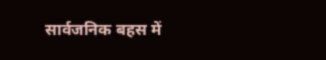सार्वजनिक बहस में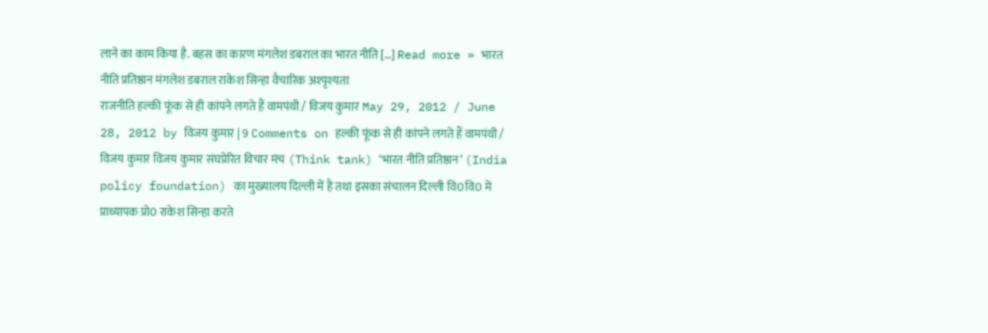लाने का काम किया है. बहस का कारण मंगलेश डबराल का भारत नीति […] Read more » भारत नीति प्रतिष्ठान मंगलेश डबराल राकेश सिन्हा वैचारिक अश्पृश्यता
राजनीति हल्की फूंक से ही कांपने लगते हैं वामपंथी / विजय कुमार May 29, 2012 / June 28, 2012 by विजय कुमार | 9 Comments on हल्की फूंक से ही कांपने लगते हैं वामपंथी / विजय कुमार विजय कुमार संघप्रेरित विचार मंच (Think tank) ‘भारत नीति प्रतिष्ठान’ (India policy foundation) का मुख्यालय दिल्ली में है तथा इसका संचालन दिल्ली वि0वि0 में प्राध्यापक प्रो0 राकेश सिन्हा करते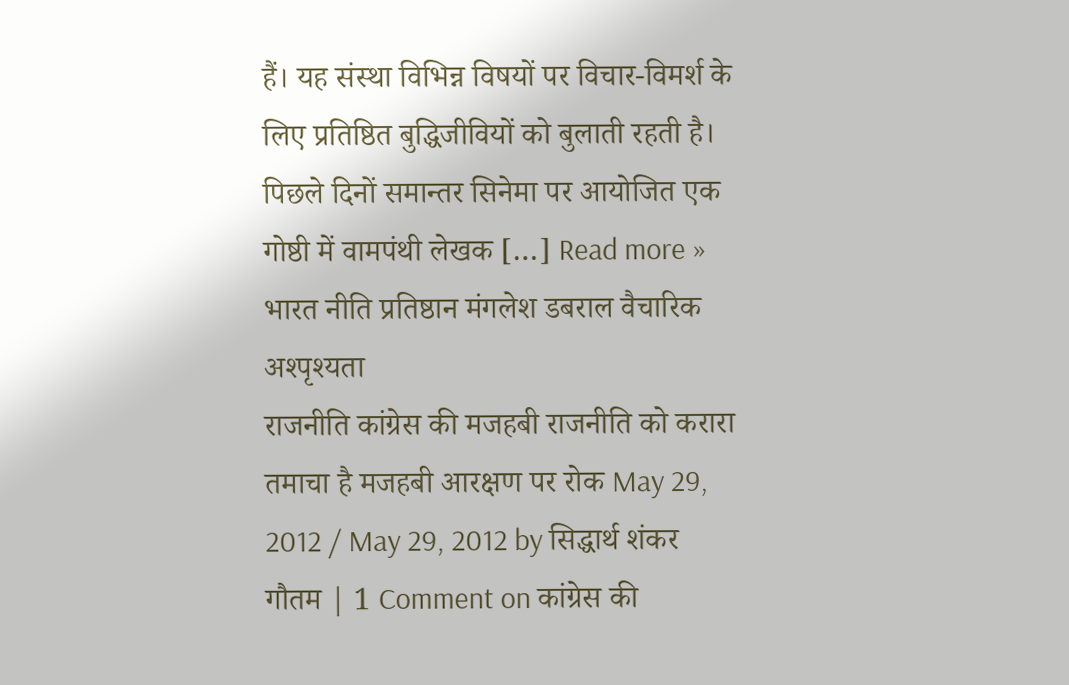हैं। यह संस्था विभिन्न विषयों पर विचार-विमर्श के लिए प्रतिष्ठित बुद्धिजीवियों को बुलाती रहती है। पिछले दिनों समान्तर सिनेमा पर आयोजित एक गोष्ठी में वामपंथी लेखक […] Read more » भारत नीति प्रतिष्ठान मंगलेश डबराल वैचारिक अश्पृश्यता
राजनीति कांग्रेस की मजहबी राजनीति को करारा तमाचा है मजहबी आरक्षण पर रोक May 29, 2012 / May 29, 2012 by सिद्धार्थ शंकर गौतम | 1 Comment on कांग्रेस की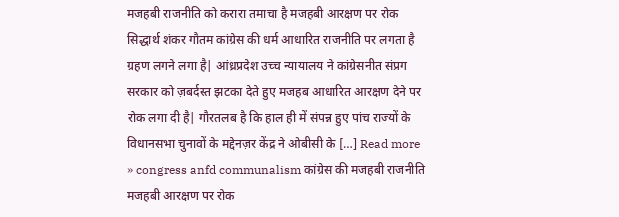मजहबी राजनीति को करारा तमाचा है मजहबी आरक्षण पर रोक सिद्धार्थ शंकर गौतम कांग्रेस की धर्म आधारित राजनीति पर लगता है ग्रहण लगने लगा है| आंध्रप्रदेश उच्च न्यायालय ने कांग्रेसनीत संप्रग सरकार को ज़बर्दस्त झटका देते हुए मजहब आधारित आरक्षण देने पर रोक लगा दी है| गौरतलब है कि हाल ही में संपन्न हुए पांच राज्यों के विधानसभा चुनावों के मद्देनज़र केंद्र ने ओबीसी के […] Read more » congress anfd communalism कांग्रेस की मजहबी राजनीति मजहबी आरक्षण पर रोक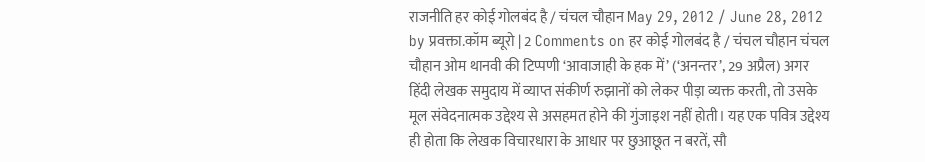राजनीति हर कोई गोलबंद है / चंचल चौहान May 29, 2012 / June 28, 2012 by प्रवक्ता.कॉम ब्यूरो | 2 Comments on हर कोई गोलबंद है / चंचल चौहान चंचल चौहान ओम थानवी की टिप्पणी ‘आवाजाही के हक में’ (‘अनन्तर’, 29 अप्रैल) अगर हिंदी लेखक समुदाय में व्याप्त संकीर्ण रुझानों को लेकर पीड़ा व्यक्त करती, तो उसके मूल संवेदनात्मक उद्देश्य से असहमत होने की गुंजाइश नहीं होती। यह एक पवित्र उद्देश्य ही होता कि लेखक विचारधारा के आधार पर छुआछूत न बरतें, सौ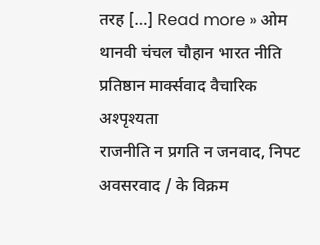तरह […] Read more » ओम थानवी चंचल चौहान भारत नीति प्रतिष्ठान मार्क्सवाद वैचारिक अश्पृश्यता
राजनीति न प्रगति न जनवाद, निपट अवसरवाद / के विक्रम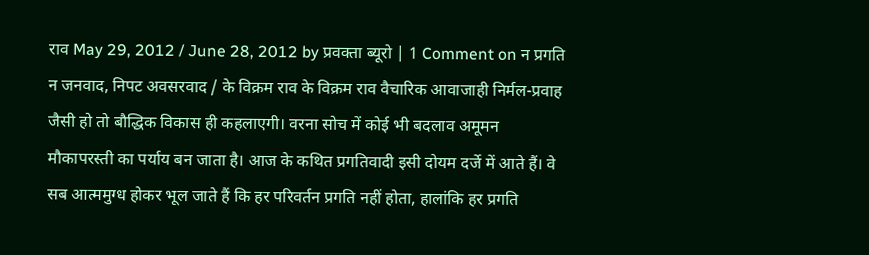राव May 29, 2012 / June 28, 2012 by प्रवक्ता ब्यूरो | 1 Comment on न प्रगति न जनवाद, निपट अवसरवाद / के विक्रम राव के विक्रम राव वैचारिक आवाजाही निर्मल-प्रवाह जैसी हो तो बौद्धिक विकास ही कहलाएगी। वरना सोच में कोई भी बदलाव अमूमन मौकापरस्ती का पर्याय बन जाता है। आज के कथित प्रगतिवादी इसी दोयम दर्जे में आते हैं। वे सब आत्ममुग्ध होकर भूल जाते हैं कि हर परिवर्तन प्रगति नहीं होता, हालांकि हर प्रगति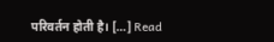परिवर्तन होती है। […] Read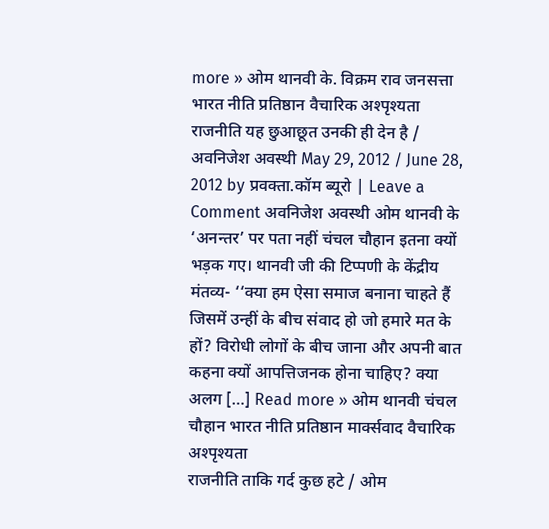more » ओम थानवी के. विक्रम राव जनसत्ता भारत नीति प्रतिष्ठान वैचारिक अश्पृश्यता
राजनीति यह छुआछूत उनकी ही देन है / अवनिजेश अवस्थी May 29, 2012 / June 28, 2012 by प्रवक्ता.कॉम ब्यूरो | Leave a Comment अवनिजेश अवस्थी ओम थानवी के ‘अनन्तर’ पर पता नहीं चंचल चौहान इतना क्यों भड़क गए। थानवी जी की टिप्पणी के केंद्रीय मंतव्य- ‘‘क्या हम ऐसा समाज बनाना चाहते हैं जिसमें उन्हीं के बीच संवाद हो जो हमारे मत के हों? विरोधी लोगों के बीच जाना और अपनी बात कहना क्यों आपत्तिजनक होना चाहिए? क्या अलग […] Read more » ओम थानवी चंचल चौहान भारत नीति प्रतिष्ठान मार्क्सवाद वैचारिक अश्पृश्यता
राजनीति ताकि गर्द कुछ हटे / ओम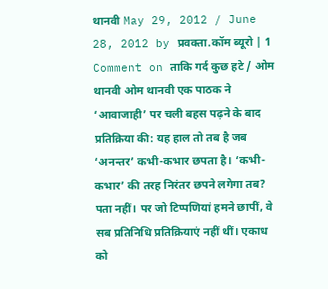थानवी May 29, 2012 / June 28, 2012 by प्रवक्ता.कॉम ब्यूरो | 1 Comment on ताकि गर्द कुछ हटे / ओम थानवी ओम थानवी एक पाठक ने ‘आवाजाही’ पर चली बहस पढ़ने के बाद प्रतिक्रिया की: यह हाल तो तब है जब ‘अनन्तर’ कभी-कभार छपता है। ‘कभी-कभार’ की तरह निरंतर छपने लगेगा तब? पता नहीं। पर जो टिप्पणियां हमने छापीं, वे सब प्रतिनिधि प्रतिक्रियाएं नहीं थीं। एकाध को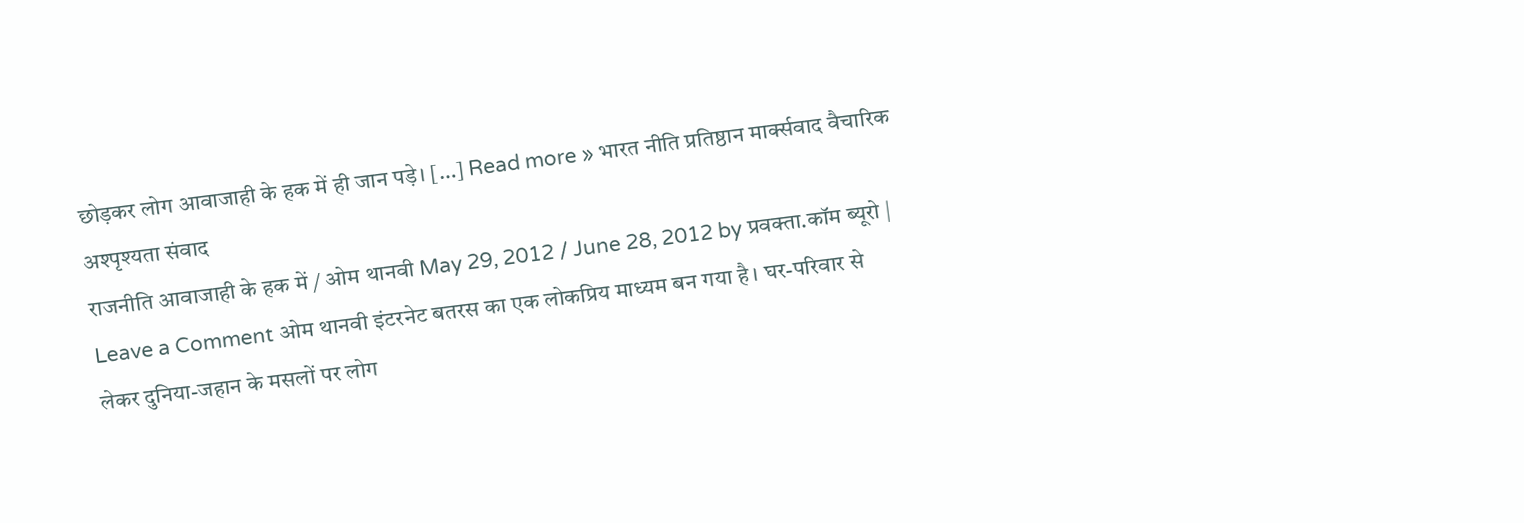छोड़कर लोग आवाजाही के हक में ही जान पड़े। […] Read more » भारत नीति प्रतिष्ठान मार्क्सवाद वैचारिक अश्पृश्यता संवाद
राजनीति आवाजाही के हक में / ओम थानवी May 29, 2012 / June 28, 2012 by प्रवक्ता.कॉम ब्यूरो | Leave a Comment ओम थानवी इंटरनेट बतरस का एक लोकप्रिय माध्यम बन गया है। घर-परिवार से लेकर दुनिया-जहान के मसलों पर लोग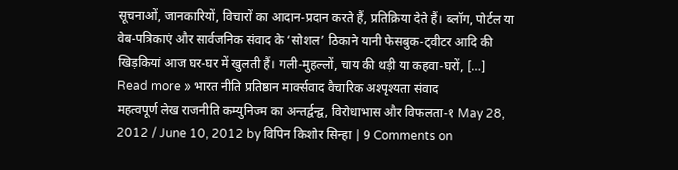सूचनाओं, जानकारियों, विचारों का आदान-प्रदान करते हैं, प्रतिक्रिया देते हैं। ब्लॉग, पोर्टल या वेब-पत्रिकाएं और सार्वजनिक संवाद के ‘सोशल’ ठिकाने यानी फेसबुक-ट्वीटर आदि की खिड़कियां आज घर-घर में खुलती हैं। गली-मुहल्लों, चाय की थड़ी या कहवा-घरों, […] Read more » भारत नीति प्रतिष्ठान मार्क्सवाद वैचारिक अश्पृश्यता संवाद
महत्वपूर्ण लेख राजनीति कम्युनिज्म का अन्तर्द्वन्द्व, विरोधाभास और विफलता-१ May 28, 2012 / June 10, 2012 by विपिन किशोर सिन्हा | 9 Comments on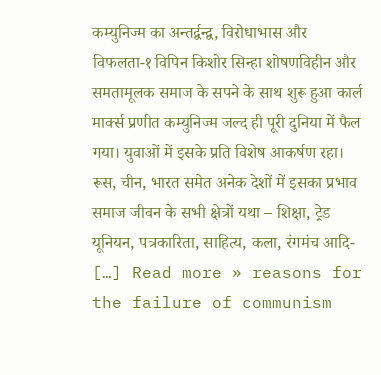कम्युनिज्म का अन्तर्द्वन्द्व, विरोधाभास और विफलता-१ विपिन किशोर सिन्हा शोषणविहीन और समतामूलक समाज के सपने के साथ शुरू हुआ कार्ल मार्क्स प्रणीत कम्युनिज्म जल्द ही पूरी दुनिया में फैल गया। युवाओं में इसके प्रति विशेष आकर्षण रहा। रूस, चीन, भारत समेत अनेक देशों में इसका प्रभाव समाज जीवन के सभी क्षेत्रों यथा – शिक्षा, ट्रेड यूनियन, पत्रकारिता, साहित्य, कला, रंगमंच आदि- […] Read more » reasons for the failure of communism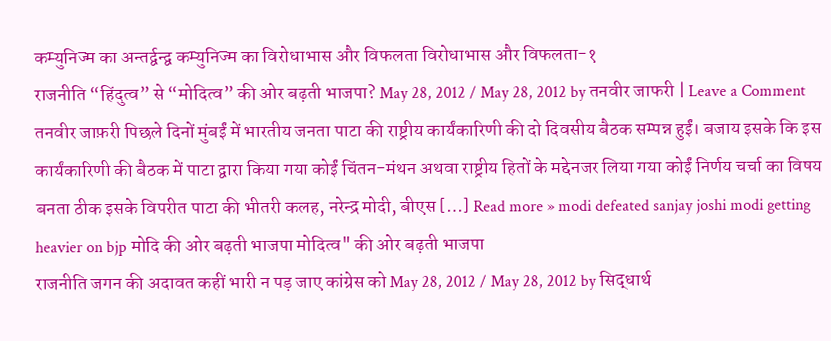कम्युनिज्म का अन्तर्द्वन्द्व कम्युनिज्म का विरोधाभास और विफलता विरोधाभास और विफलता-१
राजनीति “हिंदुत्व” से “मोदित्व” की ओर बढ़ती भाजपा? May 28, 2012 / May 28, 2012 by तनवीर जाफरी | Leave a Comment तनवीर जाफ़री पिछले दिनों मुंबईं में भारतीय जनता पाटा की राष्ट्रीय कार्यंकारिणी की दो दिवसीय बैठक सम्पन्न हुईं। बजाय इसके कि इस कार्यंकारिणी की बैठक में पाटा द्वारा किया गया कोईं चिंतन-मंथन अथवा राष्ट्रीय हितों के मद्देनजर लिया गया कोईं निर्णय चर्चा का विषय बनता ठीक इसके विपरीत पाटा की भीतरी कलह, नरेन्द्र मोदी, बीएस […] Read more » modi defeated sanjay joshi modi getting heavier on bjp मोदि की ओर बढ़ती भाजपा मोदित्व" की ओर बढ़ती भाजपा
राजनीति जगन की अदावत कहीं भारी न पड़ जाए कांग्रेस को May 28, 2012 / May 28, 2012 by सिद्धार्थ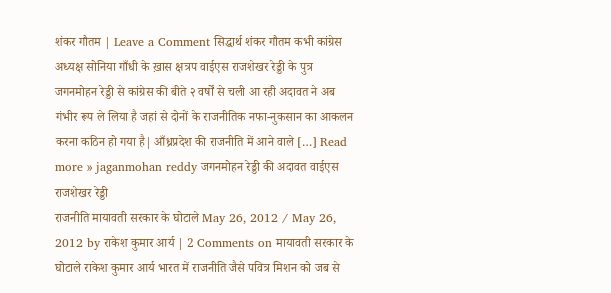शंकर गौतम | Leave a Comment सिद्धार्थ शंकर गौतम कभी कांग्रेस अध्यक्ष सोनिया गाँधी के ख़ास क्षत्रप वाईएस राजशेखर रेड्डी के पुत्र जगनमोहन रेड्डी से कांग्रेस की बीते २ वर्षों से चली आ रही अदावत ने अब गंभीर रूप ले लिया है जहां से दोनों के राजनीतिक नफा-नुकसान का आकलन करना कठिन हो गया है| आँध्रप्रदेश की राजनीति में आने वाले […] Read more » jaganmohan reddy जगनमोहन रेड्डी की अदावत वाईएस राजशेखर रेड्डी
राजनीति मायावती सरकार के घोटाले May 26, 2012 / May 26, 2012 by राकेश कुमार आर्य | 2 Comments on मायावती सरकार के घोटाले राकेश कुमार आर्य भारत में राजनीति जैसे पवित्र मिशन को जब से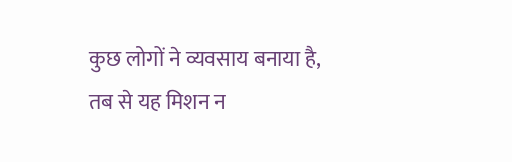कुछ लोगों ने व्यवसाय बनाया है, तब से यह मिशन न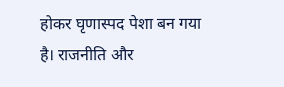होकर घृणास्पद पेशा बन गया है। राजनीति और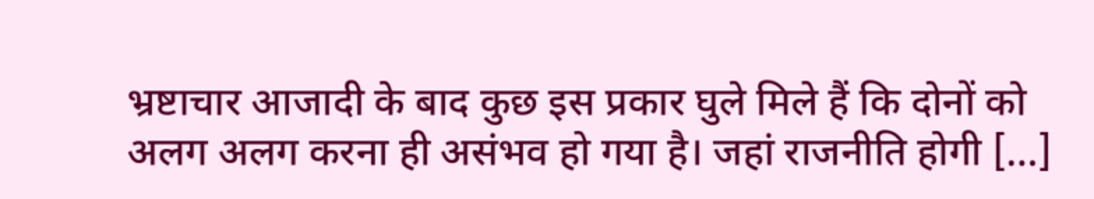भ्रष्टाचार आजादी के बाद कुछ इस प्रकार घुले मिले हैं कि दोनों को अलग अलग करना ही असंभव हो गया है। जहां राजनीति होगी […]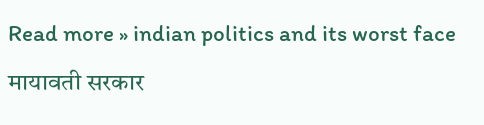Read more » indian politics and its worst face मायावती सरकार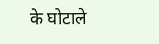के घोटाले